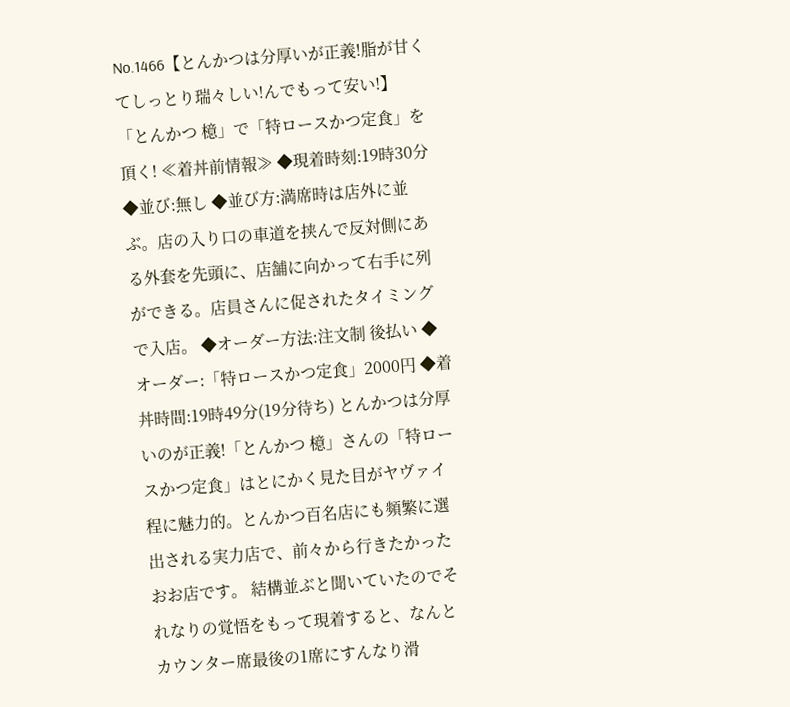No.1466【とんかつは分厚いが正義!脂が甘くてしっとり瑞々しい!んでもって安い!】 「とんかつ 檍」で「特ロースかつ定食」を頂く! ≪着丼前情報≫ ◆現着時刻:19時30分 ◆並び:無し ◆並び方:満席時は店外に並ぶ。店の入り口の車道を挟んで反対側にある外套を先頭に、店舗に向かって右手に列ができる。店員さんに促されたタイミングで入店。 ◆オーダー方法:注文制 後払い ◆オーダー:「特ロースかつ定食」2000円 ◆着丼時間:19時49分(19分待ち) とんかつは分厚いのが正義!「とんかつ 檍」さんの「特ロースかつ定食」はとにかく見た目がヤヴァイ程に魅力的。とんかつ百名店にも頻繁に選出される実力店で、前々から行きたかったおお店です。 結構並ぶと聞いていたのでそれなりの覚悟をもって現着すると、なんとカウンター席最後の1席にすんなり滑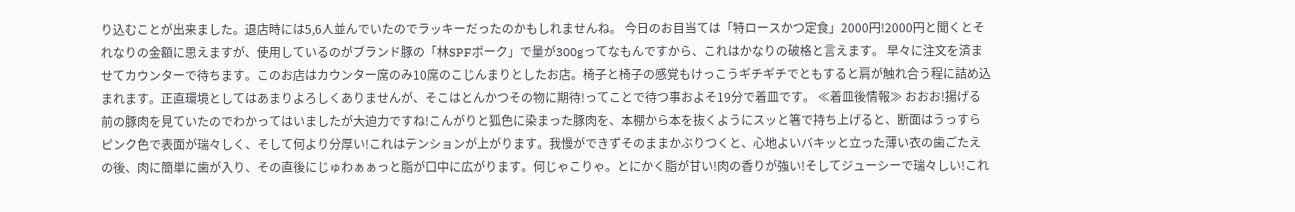り込むことが出来ました。退店時には5,6人並んでいたのでラッキーだったのかもしれませんね。 今日のお目当ては「特ロースかつ定食」2000円!2000円と聞くとそれなりの金額に思えますが、使用しているのがブランド豚の「林SPFポーク」で量が300gってなもんですから、これはかなりの破格と言えます。 早々に注文を済ませてカウンターで待ちます。このお店はカウンター席のみ10席のこじんまりとしたお店。椅子と椅子の感覚もけっこうギチギチでともすると肩が触れ合う程に詰め込まれます。正直環境としてはあまりよろしくありませんが、そこはとんかつその物に期待!ってことで待つ事およそ19分で着皿です。 ≪着皿後情報≫ おおお!揚げる前の豚肉を見ていたのでわかってはいましたが大迫力ですね!こんがりと狐色に染まった豚肉を、本棚から本を抜くようにスッと箸で持ち上げると、断面はうっすらピンク色で表面が瑞々しく、そして何より分厚い!これはテンションが上がります。我慢ができずそのままかぶりつくと、心地よいバキッと立った薄い衣の歯ごたえの後、肉に簡単に歯が入り、その直後にじゅわぁぁっと脂が口中に広がります。何じゃこりゃ。とにかく脂が甘い!肉の香りが強い!そしてジューシーで瑞々しい!これ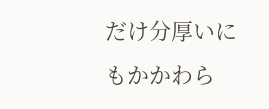だけ分厚いにもかかわら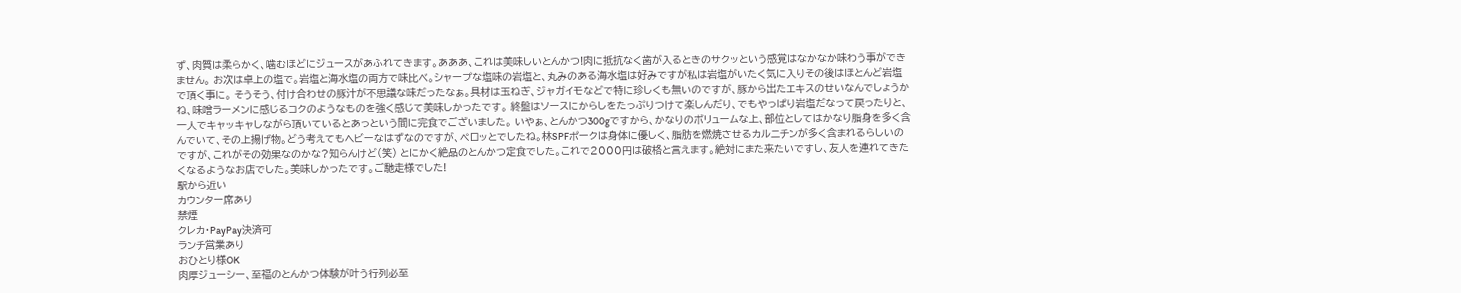ず、肉質は柔らかく、噛むほどにジュースがあふれてきます。あああ、これは美味しいとんかつ!肉に抵抗なく歯が入るときのサクッという感覚はなかなか味わう事ができません。 お次は卓上の塩で。岩塩と海水塩の両方で味比べ。シャープな塩味の岩塩と、丸みのある海水塩は好みですが私は岩塩がいたく気に入りその後はほとんど岩塩で頂く事に。 そうそう、付け合わせの豚汁が不思議な味だったなぁ。具材は玉ねぎ、ジャガイモなどで特に珍しくも無いのですが、豚から出たエキスのせいなんでしょうかね、味噌ラーメンに感じるコクのようなものを強く感じて美味しかったです。 終盤はソースにからしをたっぷりつけて楽しんだり、でもやっぱり岩塩だなって戻ったりと、一人でキャッキャしながら頂いているとあっという間に完食でございました。 いやぁ、とんかつ300gですから、かなりのボリュームな上、部位としてはかなり脂身を多く含んでいて、その上揚げ物。どう考えてもヘビーなはずなのですが、ペロッとでしたね。林SPFポークは身体に優しく、脂肪を燃焼させるカルニチンが多く含まれるらしいのですが、これがその効果なのかな?知らんけど(笑) とにかく絶品のとんかつ定食でした。これで2000円は破格と言えます。絶対にまた来たいですし、友人を連れてきたくなるようなお店でした。美味しかったです。ご馳走様でした!
駅から近い
カウンター席あり
禁煙
クレカ・PayPay決済可
ランチ営業あり
おひとり様OK
肉厚ジューシー、至福のとんかつ体験が叶う行列必至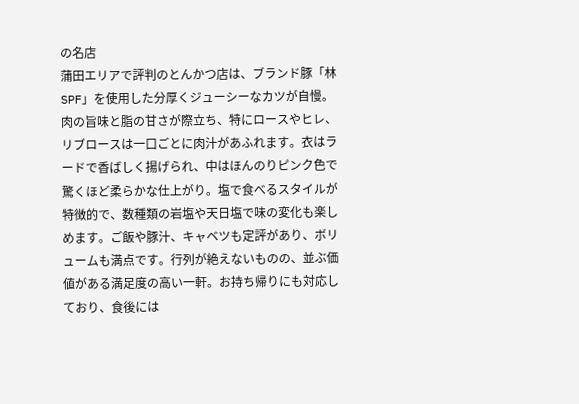の名店
蒲田エリアで評判のとんかつ店は、ブランド豚「林SPF」を使用した分厚くジューシーなカツが自慢。肉の旨味と脂の甘さが際立ち、特にロースやヒレ、リブロースは一口ごとに肉汁があふれます。衣はラードで香ばしく揚げられ、中はほんのりピンク色で驚くほど柔らかな仕上がり。塩で食べるスタイルが特徴的で、数種類の岩塩や天日塩で味の変化も楽しめます。ご飯や豚汁、キャベツも定評があり、ボリュームも満点です。行列が絶えないものの、並ぶ価値がある満足度の高い一軒。お持ち帰りにも対応しており、食後には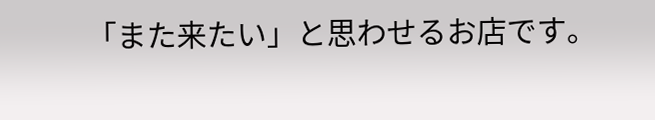「また来たい」と思わせるお店です。